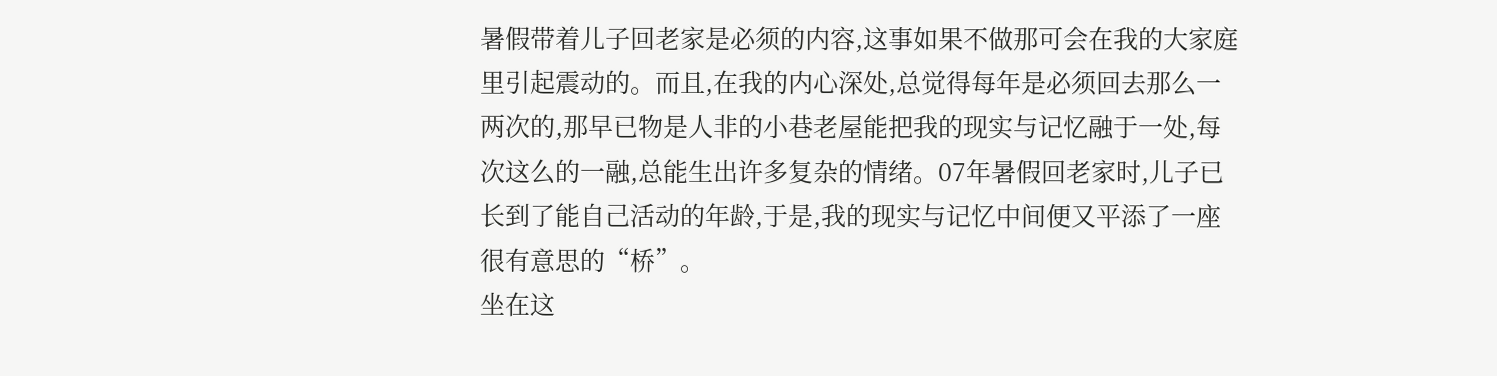暑假带着儿子回老家是必须的内容,这事如果不做那可会在我的大家庭里引起震动的。而且,在我的内心深处,总觉得每年是必须回去那么一两次的,那早已物是人非的小巷老屋能把我的现实与记忆融于一处,每次这么的一融,总能生出许多复杂的情绪。07年暑假回老家时,儿子已长到了能自己活动的年龄,于是,我的现实与记忆中间便又平添了一座很有意思的“桥”。
坐在这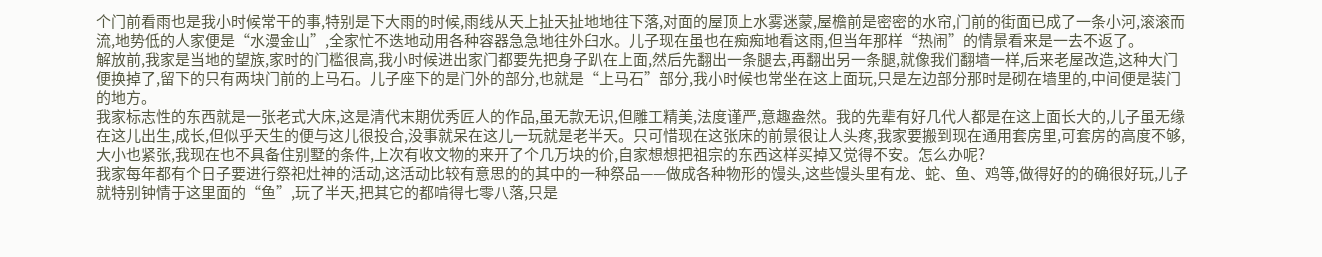个门前看雨也是我小时候常干的事,特别是下大雨的时候,雨线从天上扯天扯地地往下落,对面的屋顶上水雾迷蒙,屋檐前是密密的水帘,门前的街面已成了一条小河,滚滚而流,地势低的人家便是“水漫金山”,全家忙不迭地动用各种容器急急地往外臼水。儿子现在虽也在痴痴地看这雨,但当年那样“热闹”的情景看来是一去不返了。
解放前,我家是当地的望族,家时的门槛很高,我小时候进出家门都要先把身子趴在上面,然后先翻出一条腿去,再翻出另一条腿,就像我们翻墙一样,后来老屋改造,这种大门便换掉了,留下的只有两块门前的上马石。儿子座下的是门外的部分,也就是“上马石”部分,我小时候也常坐在这上面玩,只是左边部分那时是砌在墙里的,中间便是装门的地方。
我家标志性的东西就是一张老式大床,这是清代末期优秀匠人的作品,虽无款无识,但雕工精美,法度谨严,意趣盎然。我的先辈有好几代人都是在这上面长大的,儿子虽无缘在这儿出生,成长,但似乎天生的便与这儿很投合,没事就呆在这儿一玩就是老半天。只可惜现在这张床的前景很让人头疼,我家要搬到现在通用套房里,可套房的高度不够,大小也紧张,我现在也不具备住别墅的条件,上次有收文物的来开了个几万块的价,自家想想把祖宗的东西这样买掉又觉得不安。怎么办呢?
我家每年都有个日子要进行祭祀灶神的活动,这活动比较有意思的的其中的一种祭品——做成各种物形的馒头,这些馒头里有龙、蛇、鱼、鸡等,做得好的的确很好玩,儿子就特别钟情于这里面的“鱼”,玩了半天,把其它的都啃得七零八落,只是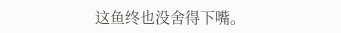这鱼终也没舍得下嘴。